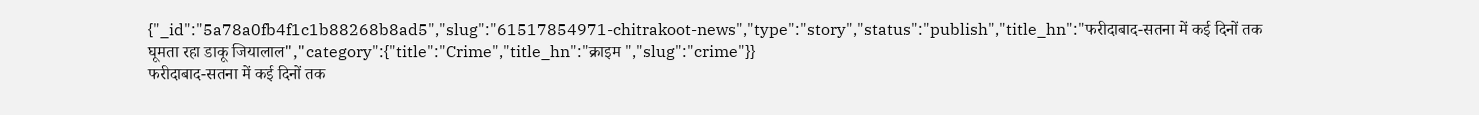{"_id":"5a78a0fb4f1c1b88268b8ad5","slug":"61517854971-chitrakoot-news","type":"story","status":"publish","title_hn":"फरीदाबाद-सतना में कई दिनों तक घूमता रहा डाकू जियालाल","category":{"title":"Crime","title_hn":"क्राइम ","slug":"crime"}}
फरीदाबाद-सतना में कई दिनों तक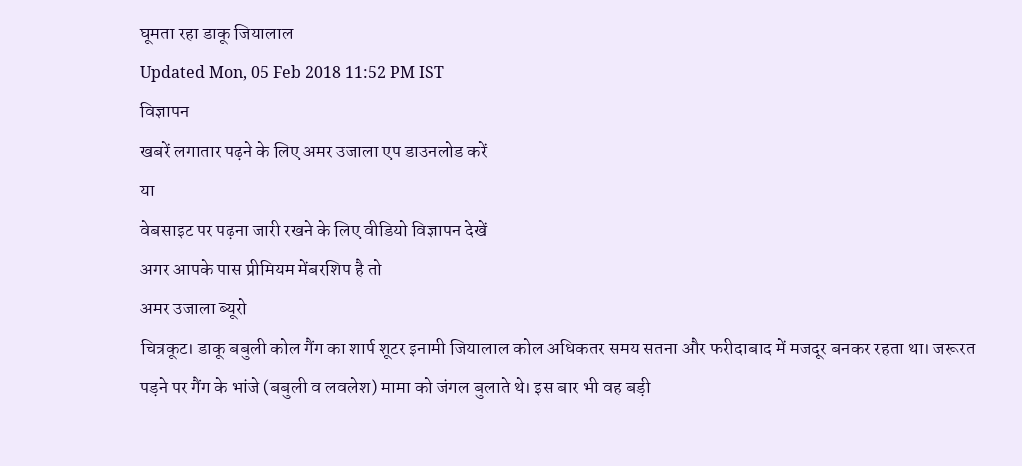घूमता रहा डाकू जियालाल
Updated Mon, 05 Feb 2018 11:52 PM IST
विज्ञापन
खबरें लगातार पढ़ने के लिए अमर उजाला एप डाउनलोड करें
या
वेबसाइट पर पढ़ना जारी रखने के लिए वीडियो विज्ञापन देखें
अगर आपके पास प्रीमियम मेंबरशिप है तो
अमर उजाला ब्यूरो
चित्रकूट। डाकू बबुली कोल गैंग का शार्प शूटर इनामी जियालाल कोल अधिकतर समय सतना और फरीदाबाद में मजदूर बनकर रहता था। जरूरत पड़ने पर गैंग के भांजे (बबुली व लवलेश) मामा को जंगल बुलाते थे। इस बार भी वह बड़ी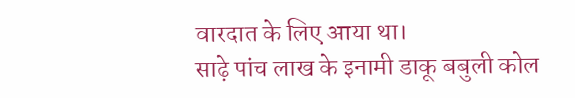वारदात के लिए आया था।
साढ़े पांच लाख के इनामी डाकू बबुली कोल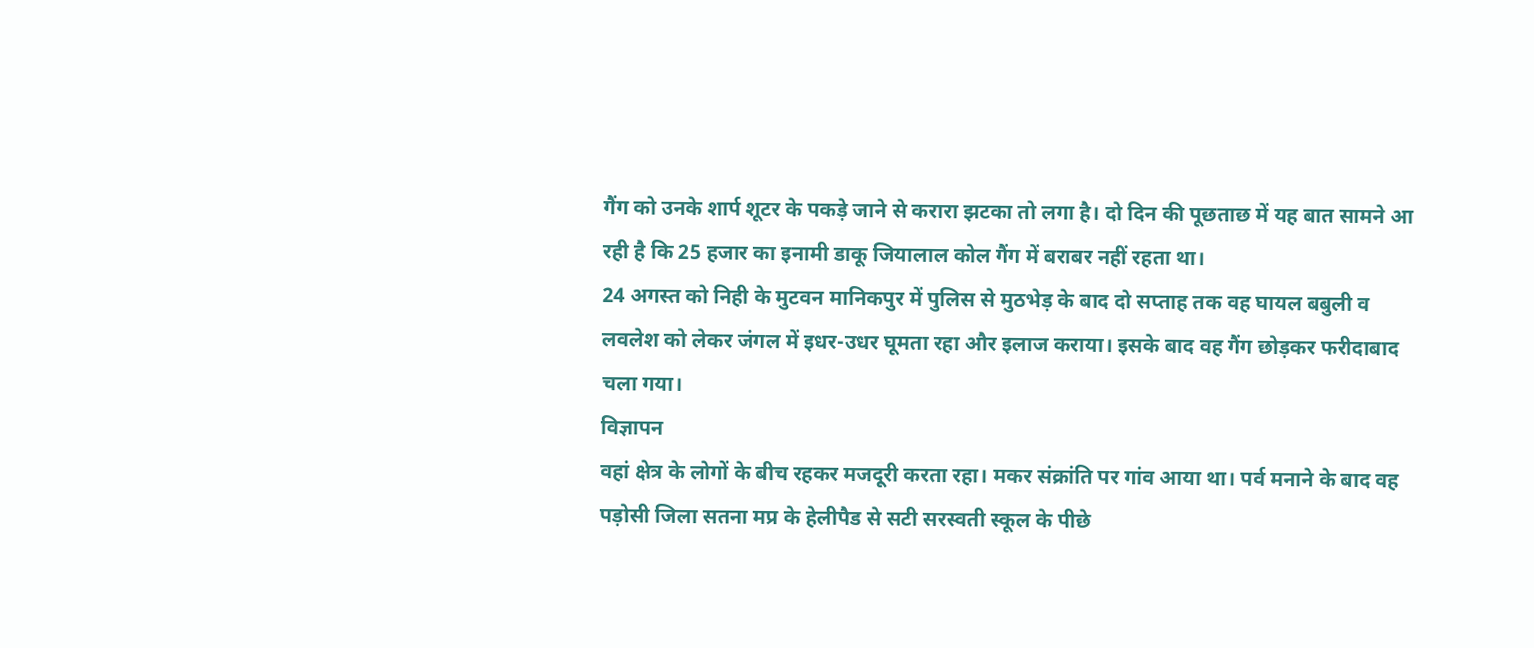गैंग को उनके शार्प शूटर के पकड़े जाने से करारा झटका तो लगा है। दो दिन की पूछताछ में यह बात सामने आ रही है कि 25 हजार का इनामी डाकू जियालाल कोल गैंग में बराबर नहीं रहता था।
24 अगस्त को निही के मुटवन मानिकपुर में पुलिस से मुठभेड़ के बाद दो सप्ताह तक वह घायल बबुली व लवलेश को लेकर जंगल में इधर-उधर घूमता रहा और इलाज कराया। इसके बाद वह गैंग छोड़कर फरीदाबाद चला गया।
विज्ञापन
वहां क्षेत्र के लोगों के बीच रहकर मजदूरी करता रहा। मकर संक्रांति पर गांव आया था। पर्व मनाने के बाद वह पड़ोसी जिला सतना मप्र के हेलीपैड से सटी सरस्वती स्कूल के पीछे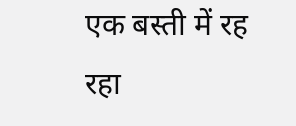एक बस्ती में रह रहा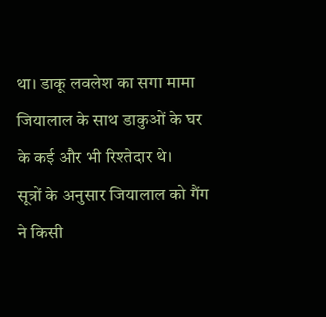था। डाकू लवलेश का सगा मामा जियालाल के साथ डाकुओं के घर के कई और भी रिश्तेदार थे।
सूत्रों के अनुसार जियालाल को गैंग ने किसी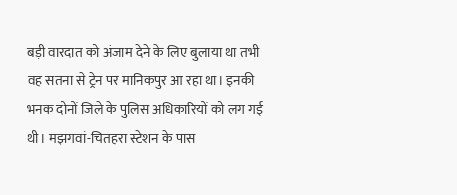बड़ी वारदात को अंजाम देने के लिए बुलाया था तभी वह सतना से ट्रेन पर मानिकपुर आ रहा था। इनकी भनक दोनों जिले के पुलिस अधिकारियों को लग गई थी। मझगवां-चितहरा स्टेशन के पास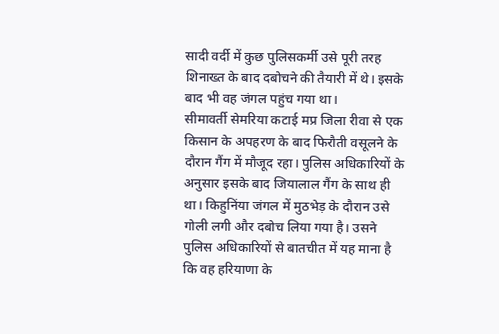सादी वर्दी में कुछ पुलिसकर्मी उसे पूरी तरह शिनाख्त के बाद दबोचने की तैयारी में थे। इसके बाद भी वह जंगल पहुंच गया था।
सीमावर्ती सेमरिया कटाई मप्र जिला रीवा से एक किसान के अपहरण के बाद फिरौती वसूलने के दौरान गैंग में मौजूद रहा। पुलिस अधिकारियों के अनुसार इसके बाद जियालाल गैंग के साथ ही था। किहुनिंया जंगल में मुठभेड़ के दौरान उसे गोली लगी और दबोच लिया गया है। उसने पुलिस अधिकारियों से बातचीत में यह माना है कि वह हरियाणा के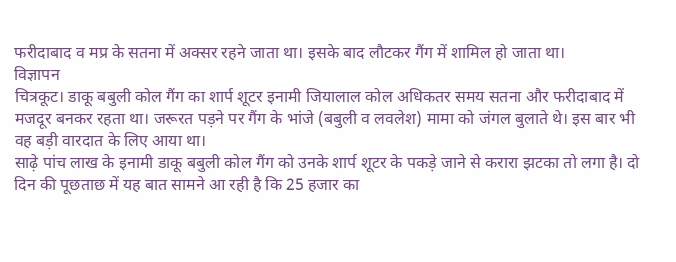फरीदाबाद व मप्र के सतना में अक्सर रहने जाता था। इसके बाद लौटकर गैंग में शामिल हो जाता था।
विज्ञापन
चित्रकूट। डाकू बबुली कोल गैंग का शार्प शूटर इनामी जियालाल कोल अधिकतर समय सतना और फरीदाबाद में मजदूर बनकर रहता था। जरूरत पड़ने पर गैंग के भांजे (बबुली व लवलेश) मामा को जंगल बुलाते थे। इस बार भी वह बड़ी वारदात के लिए आया था।
साढ़े पांच लाख के इनामी डाकू बबुली कोल गैंग को उनके शार्प शूटर के पकड़े जाने से करारा झटका तो लगा है। दो दिन की पूछताछ में यह बात सामने आ रही है कि 25 हजार का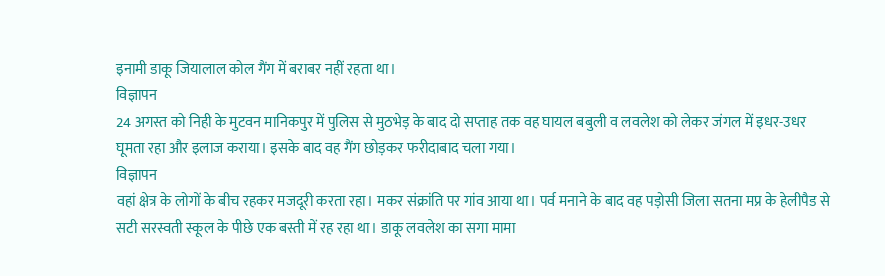इनामी डाकू जियालाल कोल गैंग में बराबर नहीं रहता था।
विज्ञापन
24 अगस्त को निही के मुटवन मानिकपुर में पुलिस से मुठभेड़ के बाद दो सप्ताह तक वह घायल बबुली व लवलेश को लेकर जंगल में इधर-उधर घूमता रहा और इलाज कराया। इसके बाद वह गैंग छोड़कर फरीदाबाद चला गया।
विज्ञापन
वहां क्षेत्र के लोगों के बीच रहकर मजदूरी करता रहा। मकर संक्रांति पर गांव आया था। पर्व मनाने के बाद वह पड़ोसी जिला सतना मप्र के हेलीपैड से सटी सरस्वती स्कूल के पीछे एक बस्ती में रह रहा था। डाकू लवलेश का सगा मामा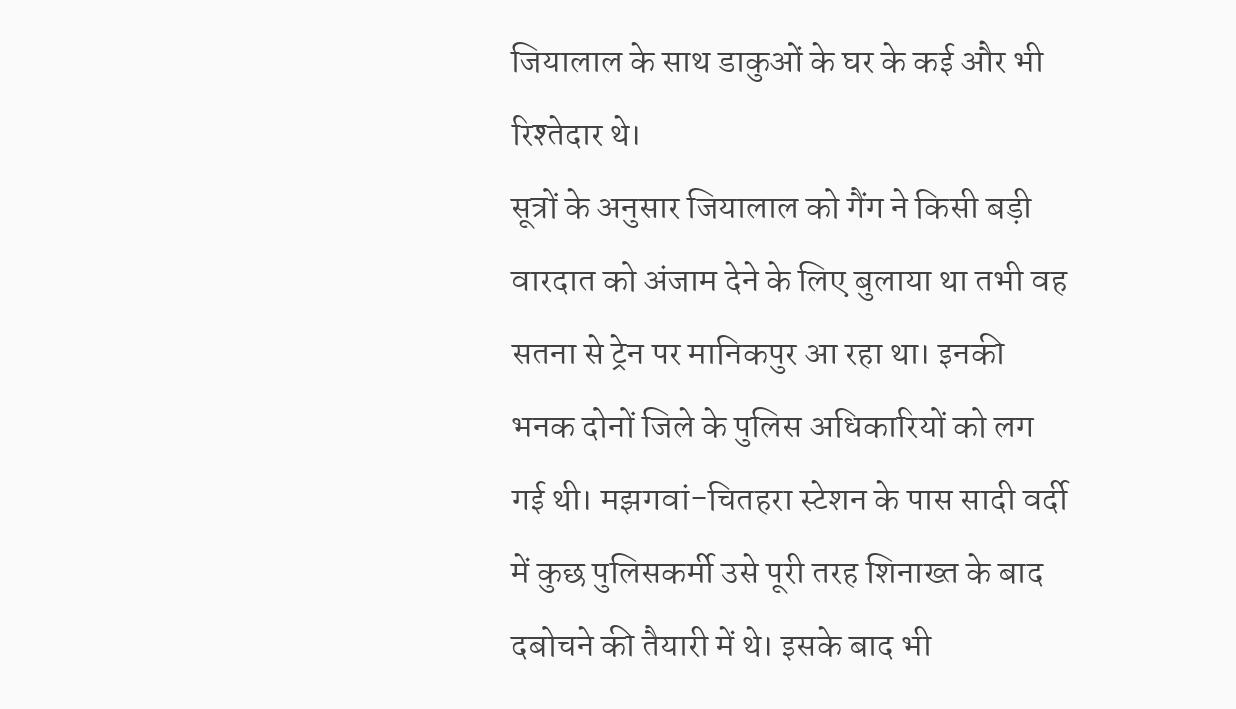जियालाल के साथ डाकुओं के घर के कई और भी रिश्तेदार थे।
सूत्रों के अनुसार जियालाल को गैंग ने किसी बड़ी वारदात को अंजाम देने के लिए बुलाया था तभी वह सतना से ट्रेन पर मानिकपुर आ रहा था। इनकी भनक दोनों जिले के पुलिस अधिकारियों को लग गई थी। मझगवां-चितहरा स्टेशन के पास सादी वर्दी में कुछ पुलिसकर्मी उसे पूरी तरह शिनाख्त के बाद दबोचने की तैयारी में थे। इसके बाद भी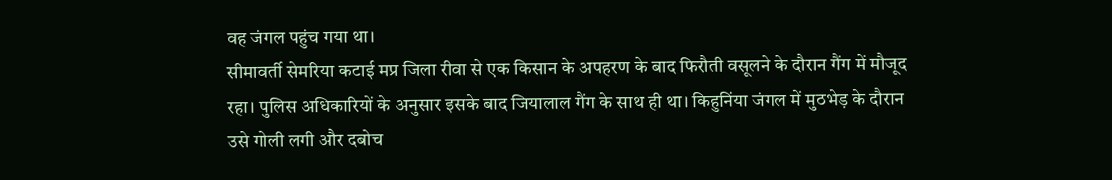वह जंगल पहुंच गया था।
सीमावर्ती सेमरिया कटाई मप्र जिला रीवा से एक किसान के अपहरण के बाद फिरौती वसूलने के दौरान गैंग में मौजूद रहा। पुलिस अधिकारियों के अनुसार इसके बाद जियालाल गैंग के साथ ही था। किहुनिंया जंगल में मुठभेड़ के दौरान उसे गोली लगी और दबोच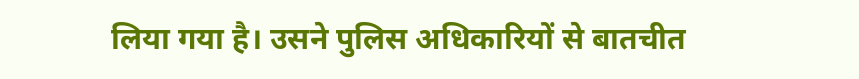लिया गया है। उसने पुलिस अधिकारियों से बातचीत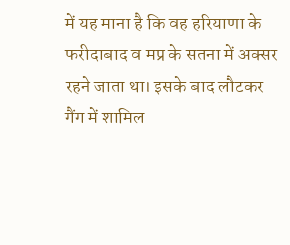में यह माना है कि वह हरियाणा के फरीदाबाद व मप्र के सतना में अक्सर रहने जाता था। इसके बाद लौटकर गैंग में शामिल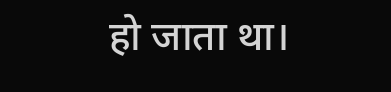हो जाता था।